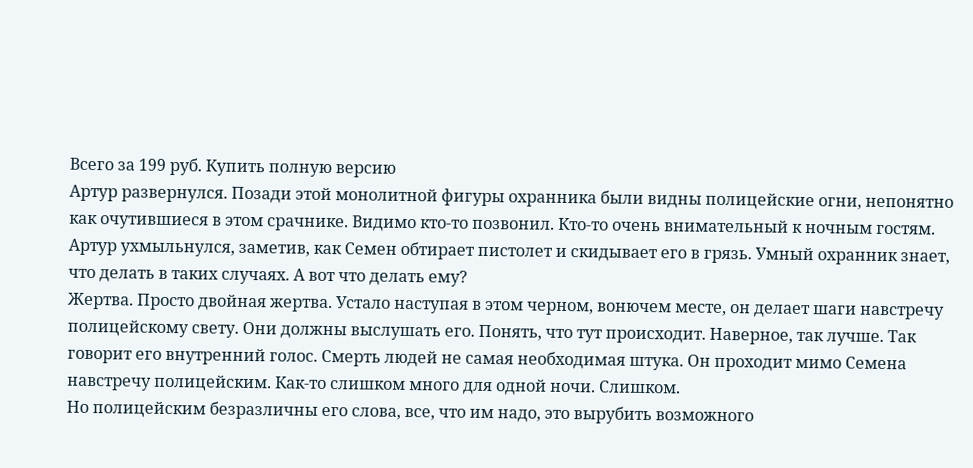Всего за 199 руб. Купить полную версию
Артур развернулся. Позади этой монолитной фигуры охранника были видны полицейские огни, непонятно как очутившиеся в этом срачнике. Видимо кто-то позвонил. Кто-то очень внимательный к ночным гостям. Артур ухмыльнулся, заметив, как Семен обтирает пистолет и скидывает его в грязь. Умный охранник знает, что делать в таких случаях. А вот что делать ему?
Жертва. Просто двойная жертва. Устало наступая в этом черном, вонючем месте, он делает шаги навстречу полицейскому свету. Они должны выслушать его. Понять, что тут происходит. Наверное, так лучше. Так говорит его внутренний голос. Смерть людей не самая необходимая штука. Он проходит мимо Семена навстречу полицейским. Как-то слишком много для одной ночи. Слишком.
Но полицейским безразличны его слова, все, что им надо, это вырубить возможного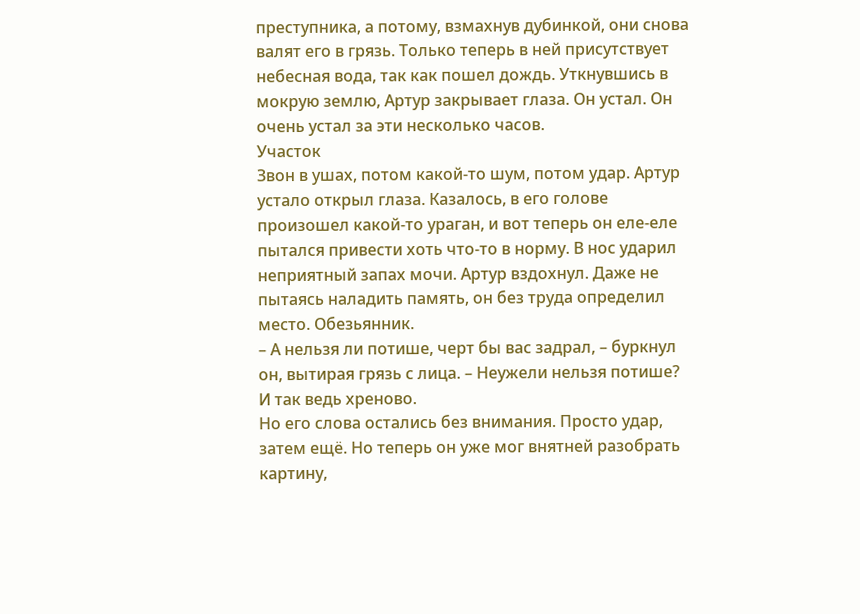преступника, а потому, взмахнув дубинкой, они снова валят его в грязь. Только теперь в ней присутствует небесная вода, так как пошел дождь. Уткнувшись в мокрую землю, Артур закрывает глаза. Он устал. Он очень устал за эти несколько часов.
Участок
Звон в ушах, потом какой-то шум, потом удар. Артур устало открыл глаза. Казалось, в его голове произошел какой-то ураган, и вот теперь он еле-еле пытался привести хоть что-то в норму. В нос ударил неприятный запах мочи. Артур вздохнул. Даже не пытаясь наладить память, он без труда определил место. Обезьянник.
– А нельзя ли потише, черт бы вас задрал, – буркнул он, вытирая грязь с лица. – Неужели нельзя потише? И так ведь хреново.
Но его слова остались без внимания. Просто удар, затем ещё. Но теперь он уже мог внятней разобрать картину,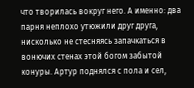что творилась вокруг него. А именно: два парня неплохо утюжили друг друга, нисколько не стесняясь запачкаться в вонючих стенах этой богом забытой конуры. Артур поднялся с пола и сел,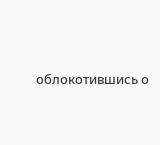облокотившись о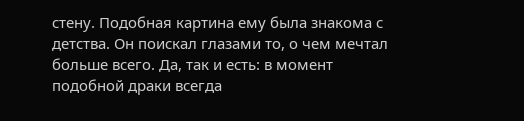стену. Подобная картина ему была знакома с детства. Он поискал глазами то, о чем мечтал больше всего. Да, так и есть: в момент подобной драки всегда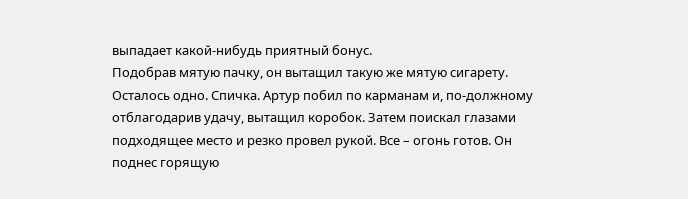выпадает какой-нибудь приятный бонус.
Подобрав мятую пачку, он вытащил такую же мятую сигарету. Осталось одно. Спичка. Артур побил по карманам и, по-должному отблагодарив удачу, вытащил коробок. Затем поискал глазами подходящее место и резко провел рукой. Все – огонь готов. Он поднес горящую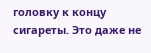головку к концу сигареты. Это даже не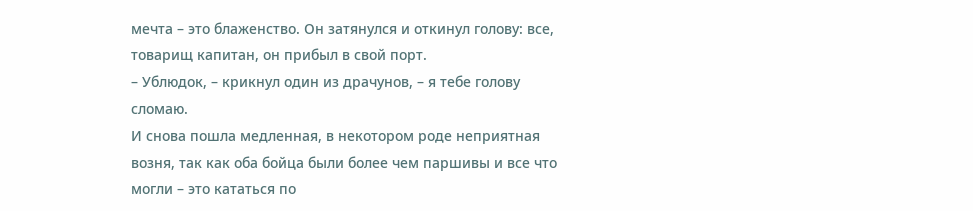мечта – это блаженство. Он затянулся и откинул голову: все, товарищ капитан, он прибыл в свой порт.
– Ублюдок, – крикнул один из драчунов, – я тебе голову сломаю.
И снова пошла медленная, в некотором роде неприятная возня, так как оба бойца были более чем паршивы и все что могли – это кататься по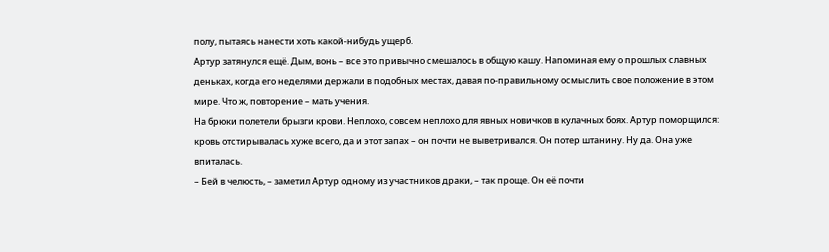полу, пытаясь нанести хоть какой-нибудь ущерб.
Артур затянулся ещё. Дым, вонь – все это привычно смешалось в общую кашу. Напоминая ему о прошлых славных деньках, когда его неделями держали в подобных местах, давая по-правильному осмыслить свое положение в этом мире. Что ж, повторение – мать учения.
На брюки полетели брызги крови. Неплохо, совсем неплохо для явных новичков в кулачных боях. Артур поморщился: кровь отстирывалась хуже всего, да и этот запах – он почти не выветривался. Он потер штанину. Ну да. Она уже впиталась.
– Бей в челюсть, – заметил Артур одному из участников драки, – так проще. Он её почти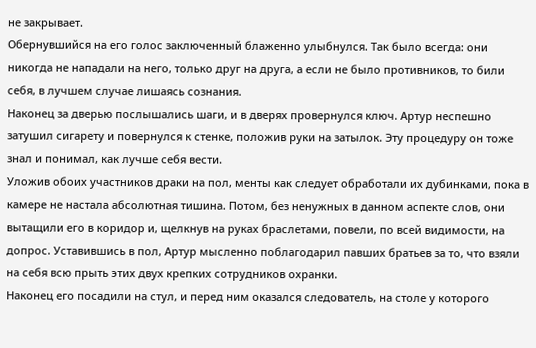не закрывает.
Обернувшийся на его голос заключенный блаженно улыбнулся. Так было всегда: они никогда не нападали на него, только друг на друга, а если не было противников, то били себя, в лучшем случае лишаясь сознания.
Наконец за дверью послышались шаги, и в дверях провернулся ключ. Артур неспешно затушил сигарету и повернулся к стенке, положив руки на затылок. Эту процедуру он тоже знал и понимал, как лучше себя вести.
Уложив обоих участников драки на пол, менты как следует обработали их дубинками, пока в камере не настала абсолютная тишина. Потом, без ненужных в данном аспекте слов, они вытащили его в коридор и, щелкнув на руках браслетами, повели, по всей видимости, на допрос. Уставившись в пол, Артур мысленно поблагодарил павших братьев за то, что взяли на себя всю прыть этих двух крепких сотрудников охранки.
Наконец его посадили на стул, и перед ним оказался следователь, на столе у которого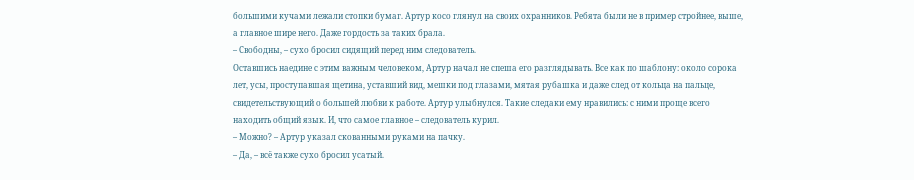большими кучами лежали стопки бумаг. Артур косо глянул на своих охранников. Ребята были не в пример стройнее, выше, а главное шире него. Даже гордость за таких брала.
– Свободны, – сухо бросил сидящий перед ним следователь.
Оставшись наедине с этим важным человеком, Артур начал не спеша его разглядывать. Все как по шаблону: около сорока лет, усы, проступавшая щетина, уставший вид, мешки под глазами, мятая рубашка и даже след от кольца на пальце, свидетельствующий о большей любви к работе. Артур улыбнулся. Такие следаки ему нравились: с ними проще всего находить общий язык. И, что самое главное – следователь курил.
– Можно? – Артур указал скованными руками на пачку.
– Да, – всё также сухо бросил усатый.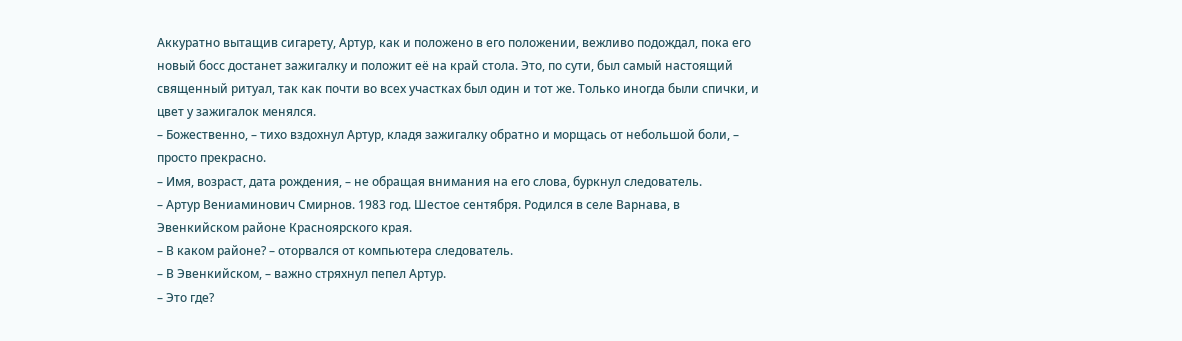Аккуратно вытащив сигарету, Артур, как и положено в его положении, вежливо подождал, пока его новый босс достанет зажигалку и положит её на край стола. Это, по сути, был самый настоящий священный ритуал, так как почти во всех участках был один и тот же. Только иногда были спички, и цвет у зажигалок менялся.
– Божественно, – тихо вздохнул Артур, кладя зажигалку обратно и морщась от небольшой боли, – просто прекрасно.
– Имя, возраст, дата рождения, – не обращая внимания на его слова, буркнул следователь.
– Артур Вениаминович Смирнов. 1983 год. Шестое сентября. Родился в селе Варнава, в Эвенкийском районе Красноярского края.
– В каком районе? – оторвался от компьютера следователь.
– В Эвенкийском, – важно стряхнул пепел Артур.
– Это где?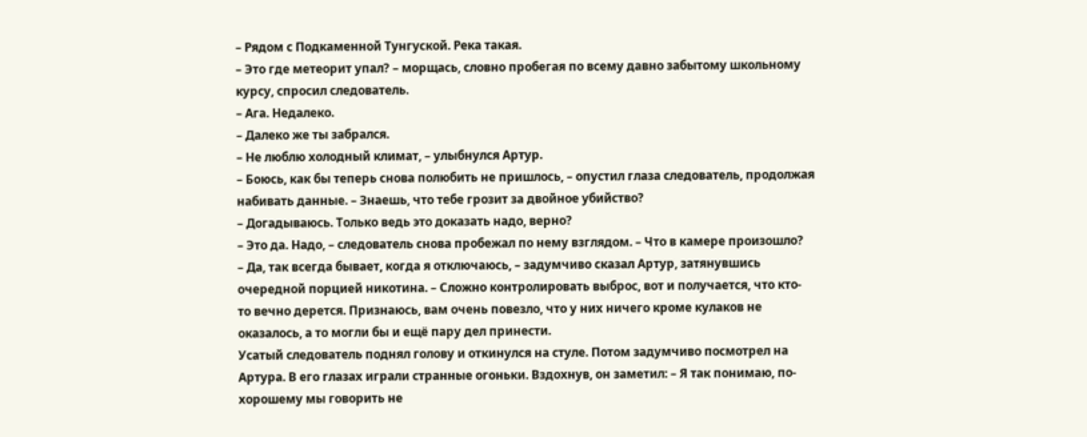– Рядом с Подкаменной Тунгуской. Река такая.
– Это где метеорит упал? – морщась, словно пробегая по всему давно забытому школьному курсу, спросил следователь.
– Ага. Недалеко.
– Далеко же ты забрался.
– Не люблю холодный климат, – улыбнулся Артур.
– Боюсь, как бы теперь снова полюбить не пришлось, – опустил глаза следователь, продолжая набивать данные. – Знаешь, что тебе грозит за двойное убийство?
– Догадываюсь. Только ведь это доказать надо, верно?
– Это да. Надо, – следователь снова пробежал по нему взглядом. – Что в камере произошло?
– Да, так всегда бывает, когда я отключаюсь, – задумчиво сказал Артур, затянувшись очередной порцией никотина. – Сложно контролировать выброс, вот и получается, что кто- то вечно дерется. Признаюсь, вам очень повезло, что у них ничего кроме кулаков не оказалось, а то могли бы и ещё пару дел принести.
Усатый следователь поднял голову и откинулся на стуле. Потом задумчиво посмотрел на Артура. В его глазах играли странные огоньки. Вздохнув, он заметил: – Я так понимаю, по-хорошему мы говорить не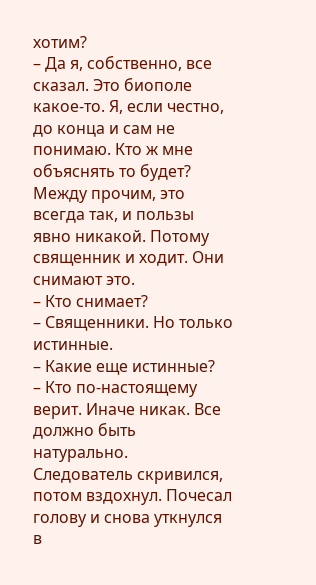хотим?
– Да я, собственно, все сказал. Это биополе какое-то. Я, если честно, до конца и сам не понимаю. Кто ж мне объяснять то будет? Между прочим, это всегда так, и пользы явно никакой. Потому священник и ходит. Они снимают это.
– Кто снимает?
– Священники. Но только истинные.
– Какие еще истинные?
– Кто по-настоящему верит. Иначе никак. Все должно быть натурально.
Следователь скривился, потом вздохнул. Почесал голову и снова уткнулся в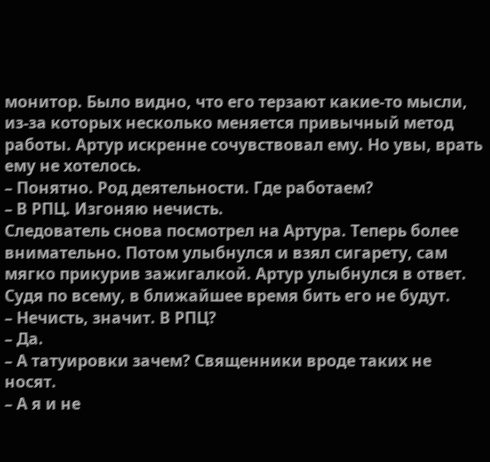монитор. Было видно, что его терзают какие-то мысли, из-за которых несколько меняется привычный метод работы. Артур искренне сочувствовал ему. Но увы, врать ему не хотелось.
– Понятно. Род деятельности. Где работаем?
– В РПЦ. Изгоняю нечисть.
Следователь снова посмотрел на Артура. Теперь более внимательно. Потом улыбнулся и взял сигарету, сам мягко прикурив зажигалкой. Артур улыбнулся в ответ. Судя по всему, в ближайшее время бить его не будут.
– Нечисть, значит. В РПЦ?
– Да.
– А татуировки зачем? Священники вроде таких не носят.
– А я и не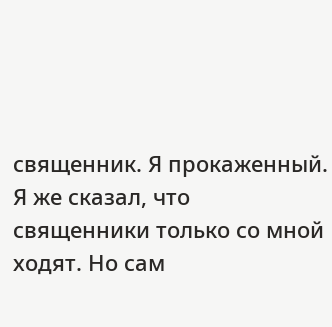священник. Я прокаженный. Я же сказал, что священники только со мной ходят. Но сам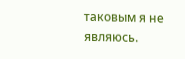таковым я не являюсь.